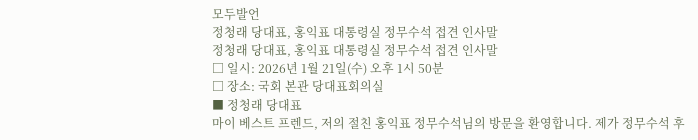모두발언
정청래 당대표, 홍익표 대통령실 정무수석 접견 인사말
정청래 당대표, 홍익표 대통령실 정무수석 접견 인사말
□ 일시: 2026년 1월 21일(수) 오후 1시 50분
□ 장소: 국회 본관 당대표회의실
■ 정청래 당대표
마이 베스트 프렌드, 저의 절친 홍익표 정무수석님의 방문을 환영합니다. 제가 정무수석 후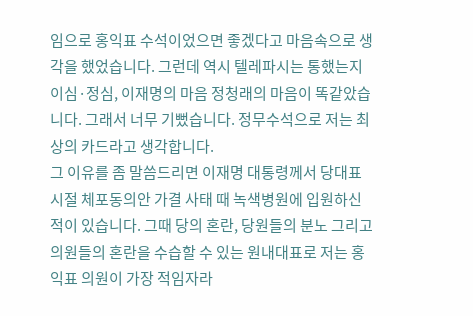임으로 홍익표 수석이었으면 좋겠다고 마음속으로 생각을 했었습니다. 그런데 역시 텔레파시는 통했는지 이심·정심, 이재명의 마음 정청래의 마음이 똑같았습니다. 그래서 너무 기뻤습니다. 정무수석으로 저는 최상의 카드라고 생각합니다.
그 이유를 좀 말씀드리면 이재명 대통령께서 당대표 시절 체포동의안 가결 사태 때 녹색병원에 입원하신 적이 있습니다. 그때 당의 혼란, 당원들의 분노 그리고 의원들의 혼란을 수습할 수 있는 원내대표로 저는 홍익표 의원이 가장 적임자라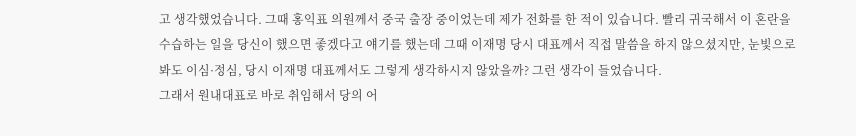고 생각했었습니다. 그때 홍익표 의원께서 중국 출장 중이었는데 제가 전화를 한 적이 있습니다. 빨리 귀국해서 이 혼란을 수습하는 일을 당신이 했으면 좋겠다고 얘기를 했는데 그때 이재명 당시 대표께서 직접 말씀을 하지 않으셨지만, 눈빛으로 봐도 이심·정심, 당시 이재명 대표께서도 그렇게 생각하시지 않았을까? 그런 생각이 들었습니다.
그래서 원내대표로 바로 취임해서 당의 어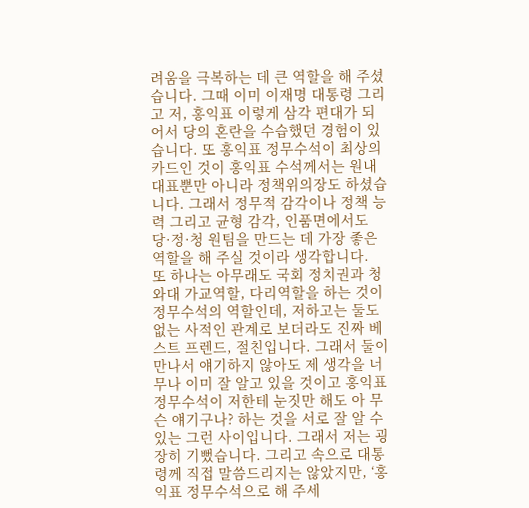려움을 극복하는 데 큰 역할을 해 주셨습니다. 그때 이미 이재명 대통령 그리고 저, 홍익표 이렇게 삼각 편대가 되어서 당의 혼란을 수습했던 경험이 있습니다. 또 홍익표 정무수석이 최상의 카드인 것이 홍익표 수석께서는 원내대표뿐만 아니라 정책위의장도 하셨습니다. 그래서 정무적 감각이나 정책 능력 그리고 균형 감각, 인품면에서도 당·정·청 원팀을 만드는 데 가장 좋은 역할을 해 주실 것이라 생각합니다.
또 하나는 아무래도 국회 정치권과 청와대 가교역할, 다리역할을 하는 것이 정무수석의 역할인데, 저하고는 둘도 없는 사적인 관계로 보더라도 진짜 베스트 프렌드, 절친입니다. 그래서 둘이 만나서 얘기하지 않아도 제 생각을 너무나 이미 잘 알고 있을 것이고 홍익표 정무수석이 저한테 눈짓만 해도 아 무슨 얘기구나? 하는 것을 서로 잘 알 수 있는 그런 사이입니다. 그래서 저는 굉장히 기뻤습니다. 그리고 속으로 대통령께 직접 말씀드리지는 않았지만, ‘홍익표 정무수석으로 해 주세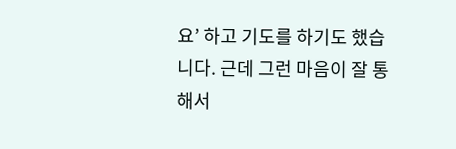요’ 하고 기도를 하기도 했습니다. 근데 그런 마음이 잘 통해서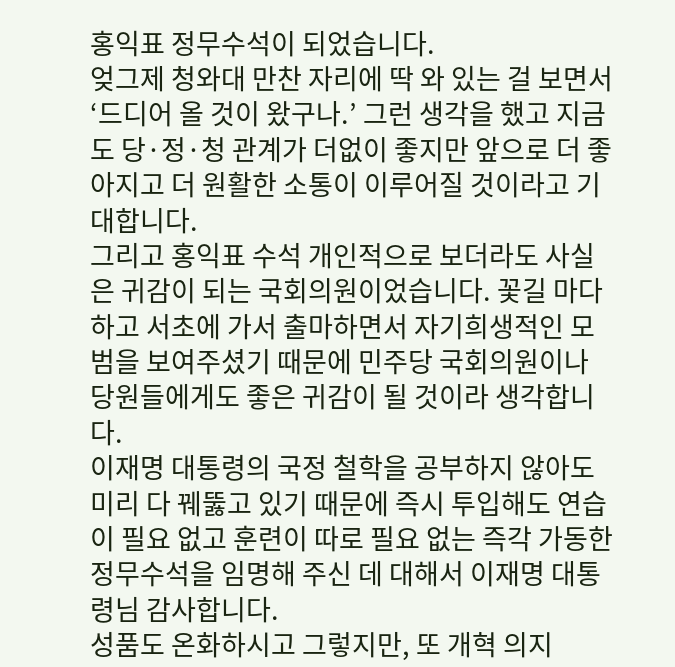홍익표 정무수석이 되었습니다.
엊그제 청와대 만찬 자리에 딱 와 있는 걸 보면서 ‘드디어 올 것이 왔구나.’ 그런 생각을 했고 지금도 당·정·청 관계가 더없이 좋지만 앞으로 더 좋아지고 더 원활한 소통이 이루어질 것이라고 기대합니다.
그리고 홍익표 수석 개인적으로 보더라도 사실은 귀감이 되는 국회의원이었습니다. 꽃길 마다하고 서초에 가서 출마하면서 자기희생적인 모범을 보여주셨기 때문에 민주당 국회의원이나 당원들에게도 좋은 귀감이 될 것이라 생각합니다.
이재명 대통령의 국정 철학을 공부하지 않아도 미리 다 꿰뚫고 있기 때문에 즉시 투입해도 연습이 필요 없고 훈련이 따로 필요 없는 즉각 가동한 정무수석을 임명해 주신 데 대해서 이재명 대통령님 감사합니다.
성품도 온화하시고 그렇지만, 또 개혁 의지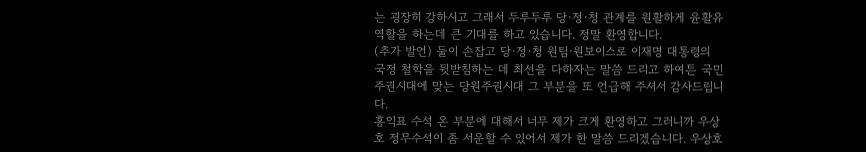는 굉장히 강하시고 그래서 두루두루 당·정·청 관계를 원활하게 윤활유 역할을 하는데 큰 기대를 하고 있습니다. 정말 환영합니다.
(추가 발언) 둘이 손잡고 당·정·청 원팀·원보이스로 이재명 대통령의 국정 철학을 뒷받침하는 데 최선을 다하자는 말씀 드리고 하여튼 국민주권시대에 맞는 당원주권시대 그 부분을 또 언급해 주셔서 감사드립니다.
홍익표 수석 온 부분에 대해서 너무 제가 크게 환영하고 그러니까 우상호 정무수석이 좀 서운할 수 있어서 제가 한 말씀 드리겠습니다. 우상호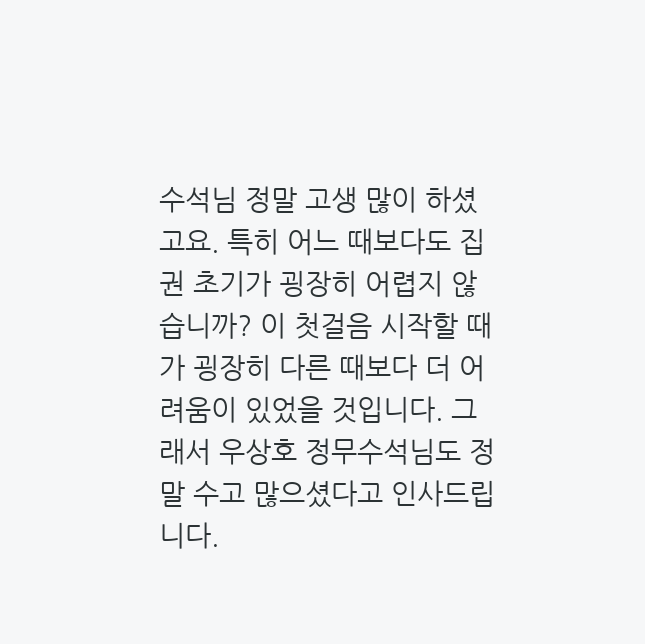수석님 정말 고생 많이 하셨고요. 특히 어느 때보다도 집권 초기가 굉장히 어렵지 않습니까? 이 첫걸음 시작할 때가 굉장히 다른 때보다 더 어려움이 있었을 것입니다. 그래서 우상호 정무수석님도 정말 수고 많으셨다고 인사드립니다.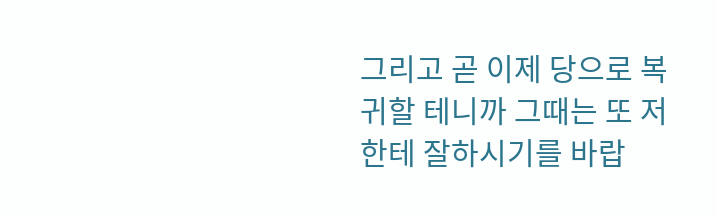그리고 곧 이제 당으로 복귀할 테니까 그때는 또 저한테 잘하시기를 바랍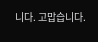니다. 고맙습니다.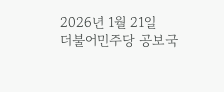2026년 1월 21일
더불어민주당 공보국